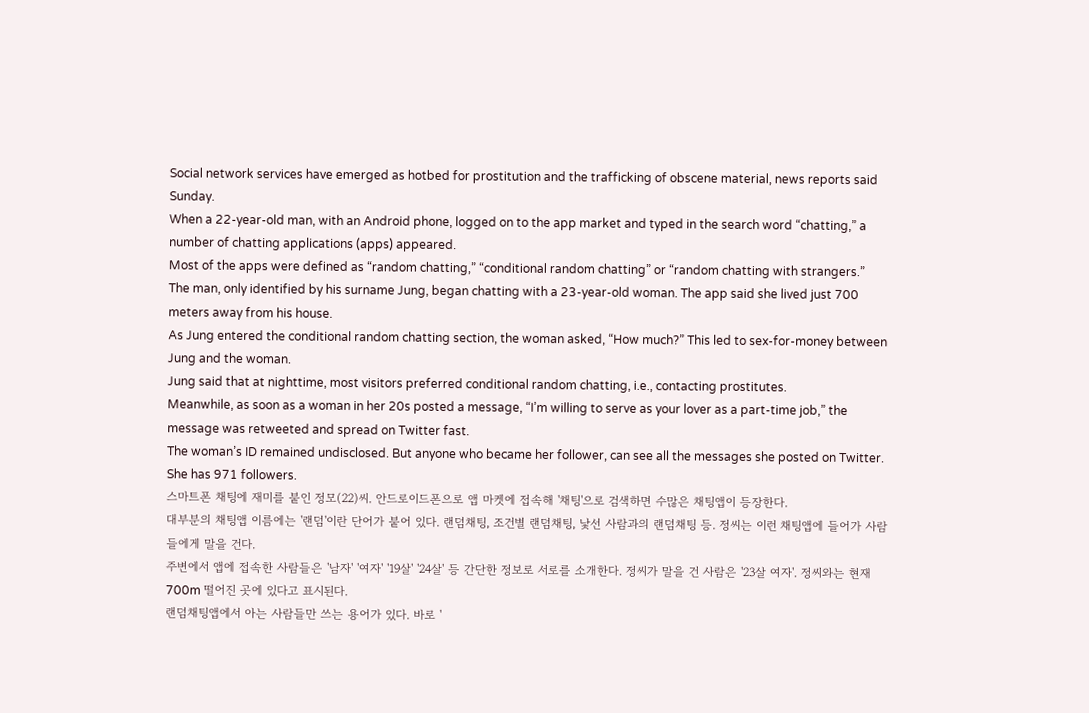Social network services have emerged as hotbed for prostitution and the trafficking of obscene material, news reports said Sunday.
When a 22-year-old man, with an Android phone, logged on to the app market and typed in the search word “chatting,” a number of chatting applications (apps) appeared.
Most of the apps were defined as “random chatting,” “conditional random chatting” or “random chatting with strangers.”
The man, only identified by his surname Jung, began chatting with a 23-year-old woman. The app said she lived just 700 meters away from his house.
As Jung entered the conditional random chatting section, the woman asked, “How much?” This led to sex-for-money between Jung and the woman.
Jung said that at nighttime, most visitors preferred conditional random chatting, i.e., contacting prostitutes.
Meanwhile, as soon as a woman in her 20s posted a message, “I’m willing to serve as your lover as a part-time job,” the message was retweeted and spread on Twitter fast.
The woman’s ID remained undisclosed. But anyone who became her follower, can see all the messages she posted on Twitter. She has 971 followers.
스마트폰 채팅에 재미를 붙인 정모(22)씨. 안드로이드폰으로 앱 마켓에 접속해 '채팅'으로 검색하면 수많은 채팅앱이 등장한다.
대부분의 채팅앱 이름에는 '랜덤'이란 단어가 붙어 있다. 랜덤채팅, 조건별 랜덤채팅, 낯선 사람과의 랜덤채팅 등. 정씨는 이런 채팅앱에 들어가 사람들에게 말을 건다.
주변에서 앱에 접속한 사람들은 '남자' '여자' '19살' '24살' 등 간단한 정보로 서로를 소개한다. 정씨가 말을 건 사람은 '23살 여자'. 정씨와는 현재 700m 떨어진 곳에 있다고 표시된다.
랜덤채팅앱에서 아는 사람들만 쓰는 용어가 있다. 바로 '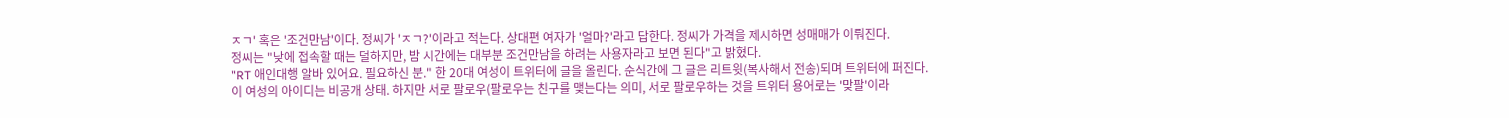ㅈㄱ' 혹은 '조건만남'이다. 정씨가 'ㅈㄱ?'이라고 적는다. 상대편 여자가 '얼마?'라고 답한다. 정씨가 가격을 제시하면 성매매가 이뤄진다.
정씨는 "낮에 접속할 때는 덜하지만, 밤 시간에는 대부분 조건만남을 하려는 사용자라고 보면 된다"고 밝혔다.
"RT 애인대행 알바 있어요. 필요하신 분." 한 20대 여성이 트위터에 글을 올린다. 순식간에 그 글은 리트윗(복사해서 전송)되며 트위터에 퍼진다.
이 여성의 아이디는 비공개 상태. 하지만 서로 팔로우(팔로우는 친구를 맺는다는 의미, 서로 팔로우하는 것을 트위터 용어로는 '맞팔'이라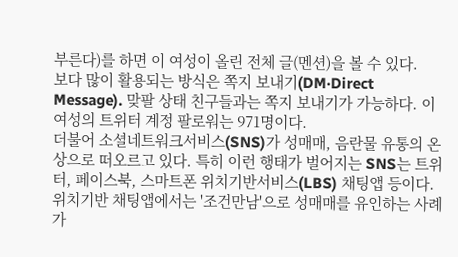부른다)를 하면 이 여성이 올린 전체 글(멘션)을 볼 수 있다.
보다 많이 활용되는 방식은 쪽지 보내기(DM·Direct Message). 맞팔 상태 친구들과는 쪽지 보내기가 가능하다. 이 여성의 트위터 계정 팔로워는 971명이다.
더불어 소셜네트워크서비스(SNS)가 성매매, 음란물 유통의 온상으로 떠오르고 있다. 특히 이런 행태가 벌어지는 SNS는 트위터, 페이스북, 스마트폰 위치기반서비스(LBS) 채팅앱 등이다.
위치기반 채팅앱에서는 '조건만남'으로 성매매를 유인하는 사례가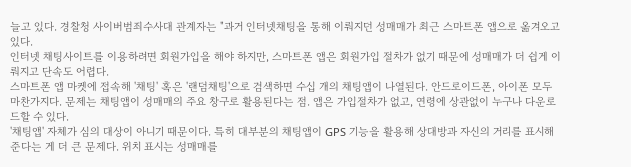늘고 있다. 경찰청 사이버범죄수사대 관계자는 "과거 인터넷채팅을 통해 이뤄지던 성매매가 최근 스마트폰 앱으로 옮겨오고 있다.
인터넷 채팅사이트를 이용하려면 회원가입을 해야 하지만, 스마트폰 앱은 회원가입 절차가 없기 때문에 성매매가 더 쉽게 이뤄지고 단속도 어렵다.
스마트폰 앱 마켓에 접속해 '채팅' 혹은 '랜덤채팅'으로 검색하면 수십 개의 채팅앱이 나열된다. 안드로이드폰, 아이폰 모두 마찬가지다. 문제는 채팅앱이 성매매의 주요 창구로 활용된다는 점. 앱은 가입절차가 없고, 연령에 상관없이 누구나 다운로드할 수 있다.
'채팅앱' 자체가 심의 대상이 아니기 때문이다. 특히 대부분의 채팅앱이 GPS 기능을 활용해 상대방과 자신의 거리를 표시해준다는 게 더 큰 문제다. 위치 표시는 성매매를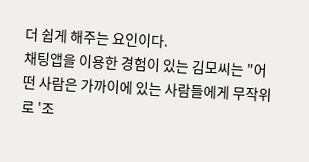더 쉽게 해주는 요인이다.
채팅앱을 이용한 경험이 있는 김모씨는 "어떤 사람은 가까이에 있는 사람들에게 무작위로 '조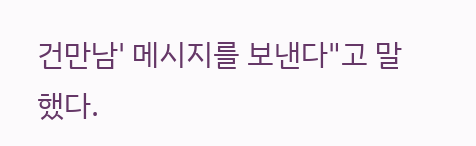건만남' 메시지를 보낸다"고 말했다.